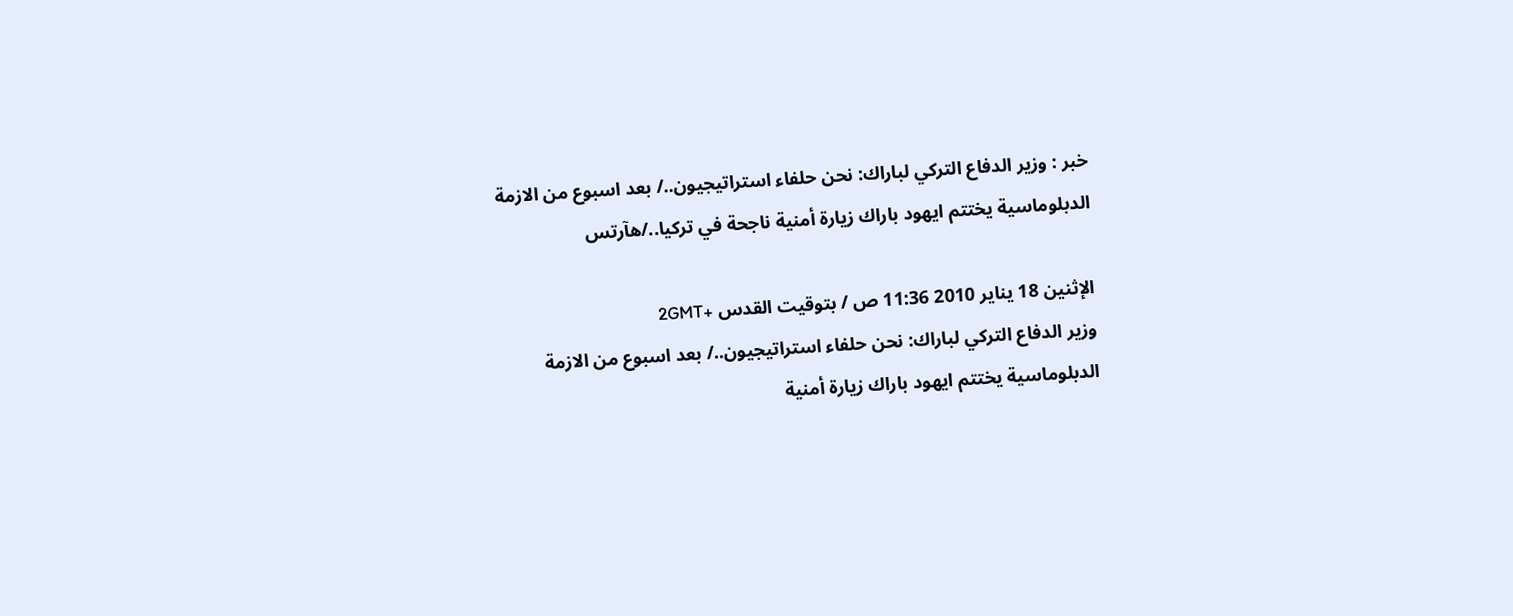خبر : وزير الدفاع التركي لباراك: نحن حلفاء استراتيجيون../ بعد اسبوع من الازمة الدبلوماسية يختتم ايهود باراك زيارة أمنية ناجحة في تركيا../هآرتس

الإثنين 18 يناير 2010 11:36 ص / بتوقيت القدس +2GMT
وزير الدفاع التركي لباراك: نحن حلفاء استراتيجيون../ بعد اسبوع من الازمة الدبلوماسية يختتم ايهود باراك زيارة أمنية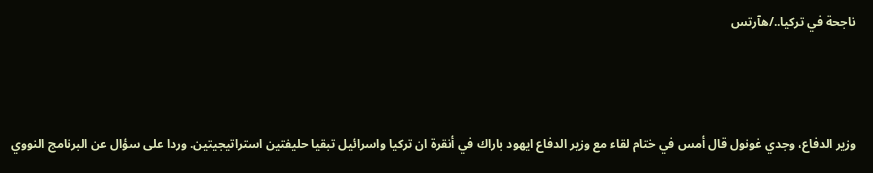ناجحة في تركيا../هآرتس



وزير الدفاع، وجدي غونول قال أمس في ختام لقاء مع وزير الدفاع ايهود باراك في أنقرة ان تركيا واسرائيل تبقيا حليفتين استراتيجيتين. وردا على سؤال عن البرنامج النووي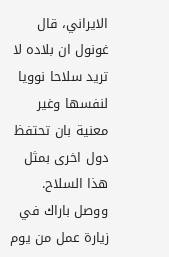الايراني، قال غونول ان بلاده لا تريد سلاحا نوويا لنفسها وغير معنية بان تحتفظ دول اخرى بمثل هذا السلاح. ووصل باراك في زيارة عمل من يوم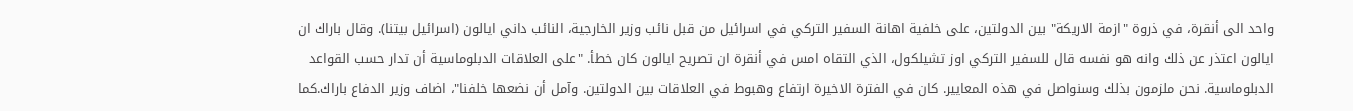واحد الى أنقرة، في ذروة "ازمة الاريكة" بين الدولتين، على خلفية اهانة السفير التركي في اسرائيل من قبل نائب وزير الخارجية، النائب داني ايالون (اسرائيل بيتنا). وقال باراك ان ايالون اعتذر عن ذلك وانه هو نفسه قال للسفير التركي اوز تشيلكول، الذي التقاه امس في أنقرة ان تصريح ايالون كان خطأ. "على العلاقات الدبلوماسية أن تدار حسب القواعد الدبلوماسية. نحن ملزمون بذلك وسنواصل في هذه المعايير. كان في الفترة الاخيرة ارتفاع وهبوط في العلاقات بين الدولتين. وآمل أن نضعها خلفنا"، اضاف وزير الدفاع باراك.كما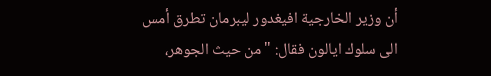أن وزير الخارجية افيغدور ليبرمان تطرق أمس الى سلوك ايالون فقال: "من حيث الجوهر،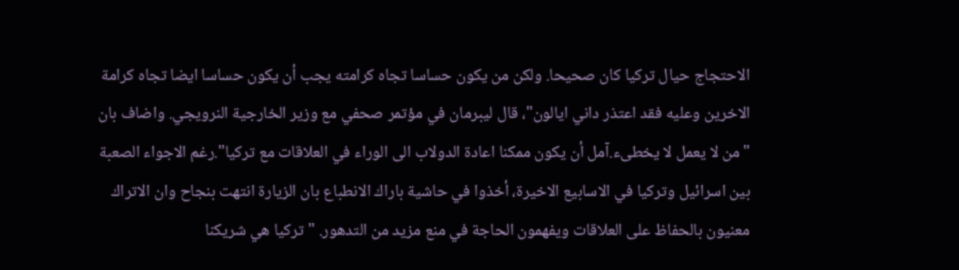الاحتجاج حيال تركيا كان صحيحا. ولكن من يكون حساسا تجاه كرامته يجب أن يكون حساسا ايضا تجاه كرامة الاخرين وعليه فقد اعتذر داني ايالون"، قال ليبرمان في مؤتمر صحفي مع وزير الخارجية النرويجي. واضاف بان "من لا يعمل لا يخطىء.آمل أن يكون ممكنا اعادة الدولاب الى الوراء في العلاقات مع تركيا".رغم الاجواء الصعبة بين اسرائيل وتركيا في الاسابيع الاخيرة، أخذوا في حاشية باراك الانطباع بان الزيارة انتهت بنجاح وان الاتراك معنيون بالحفاظ على العلاقات ويفهمون الحاجة في منع مزيد من التدهور. "تركيا هي شريكنا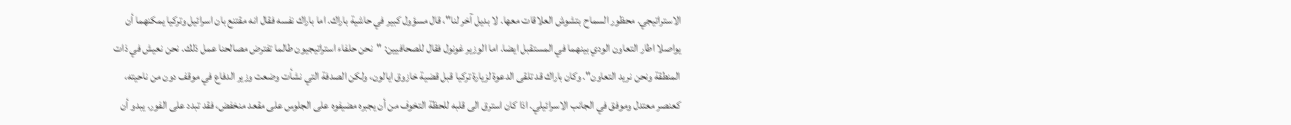الاستراتيجي. محظور السماح بتشوش العلاقات معها. لا بديل آخر لنا"، قال مسؤول كبير في حاشية باراك. اما باراك نفسه فقال انه مقتنع بان اسرائيل وتركيا يمكنهما أن يواصلا اطار التعاون الودي بينهما في المستقبل ايضا. اما الوزير غونول فقال للصحافيين: "نحن حلفاء استراتيجيون طالما تفترض مصالحنا عمل ذلك. نحن نعيش في ذات المنطقة ونحن نريد التعاون". وكان باراك قد تلقى الدعوة لزيارة تركيا قبل قضية خازوق ايالون، ولكن الصدفة التي نشأت وضعت وزير الدفاع في موقف دون من ناحيته، كعنصر معتدل وموفق في الجانب الاسرائيلي. اذا كان استرق الى قلبه للحظة التخوف من أن يجبره مضيفوه على الجلوس على مقعد منخفض، فقد تبدد على الفور. يبدو أن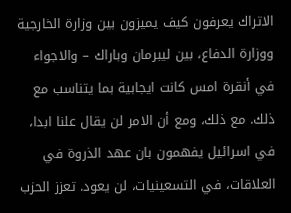الاتراك يعرفون كيف يميزون بين وزارة الخارجية ووزارة الدفاع، بين ليبرمان وباراك – والاجواء في أنقرة امس كانت ايجابية بما يتناسب مع ذلك. مع ذلك، ومع أن الامر لن يقال علنا ابدا، في اسرائيل يفهمون بان عهد الذروة في العلاقات، في التسعينيات، لن يعود. تعزز الحزب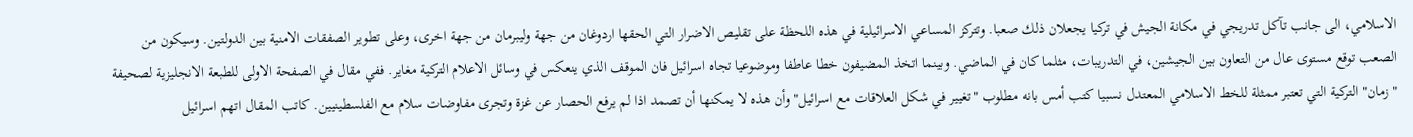الاسلامي، الى جانب تآكل تدريجي في مكانة الجيش في تركيا يجعلان ذلك صعبا. وتتركز المساعي الاسرائيلية في هذه اللحظة على تقليص الاضرار التي الحقها اردوغان من جهة وليبرمان من جهة اخرى، وعلى تطوير الصفقات الامنية بين الدولتين. وسيكون من الصعب توقع مستوى عال من التعاون بين الجيشين، في التدريبات، مثلما كان في الماضي. وبينما اتخذ المضيفون خطا عاطفا وموضوعيا تجاه اسرائيل فان الموقف الذي ينعكس في وسائل الاعلام التركية مغاير. ففي مقال في الصفحة الاولى للطبعة الانجليزية لصحيفة "زمان" التركية التي تعتبر ممثلة للخط الاسلامي المعتدل نسبيا كتب أمس بانه مطلوب "تغيير في شكل العلاقات مع اسرائيل" وأن هذه لا يمكنها أن تصمد اذا لم يرفع الحصار عن غزة وتجرى مفاوضات سلام مع الفلسطينيين. كاتب المقال اتهم اسرائيل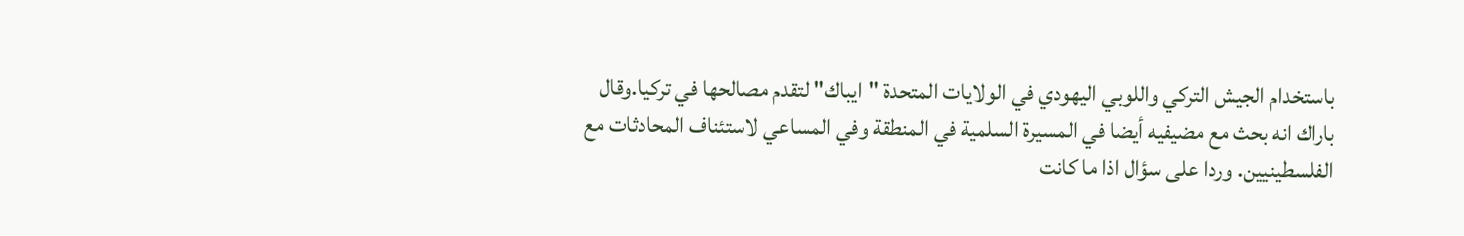باستخدام الجيش التركي واللوبي اليهودي في الولايات المتحدة "ايباك" لتقدم مصالحها في تركيا.وقال باراك انه بحث مع مضيفيه أيضا في المسيرة السلمية في المنطقة وفي المساعي لاستئناف المحادثات مع الفلسطينيين. وردا على سؤال اذا ما كانت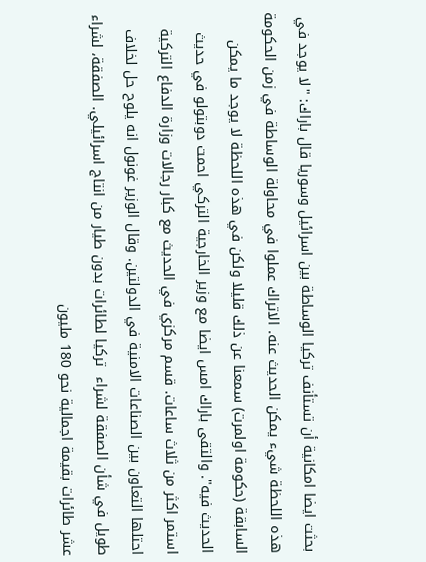بحثت ايضا امكانية أن تستأنف تركيا الوساطة بين اسرائيل وسوريا قال باراك: "لا يوجد في هذه اللحظة شيء يمكن الحديث عنه. الاتراك عملوا في محاولة الوساطة في زمن الحكومة السابقة (حكومة اولمرت) سمعنا عن ذلك قليلا ولكن في هذه اللحظة لا يوجد ما يمكن الحديث فيه". والتقى باراك امس ايضا مع وزير الخارجية التركي احمت دوبتولو في حديث استمر اكثر من ثلاث ساعات. قسم مركزي في الحديث مع كبار رجالات وزارة الدفاع التركية احتلها التعاون بين الصناعات الامنية في الدولتين. وقال الوزير غونول انه يلوح حل لخلاف طويل في شأن الصفقة لشراء  تركيا لطائرات بدون طيار من انتاج اسرائيلي. الصفقة، لشراء عشر طائرات بقيمة اجمالية نحو 180 مليون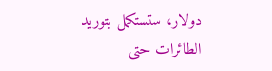دولار، ستستكمل بتوريد الطائرات حتى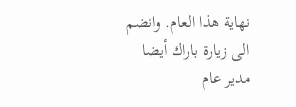نهاية هذا العام. وانضم الى زيارة باراك أيضا مدير عام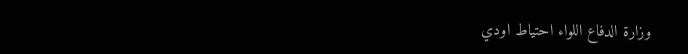وزارة الدفاع اللواء احتياط اودي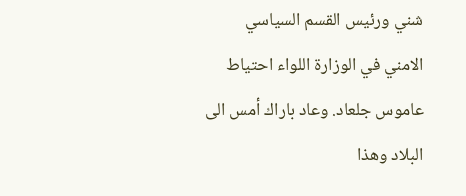شني ورئيس القسم السياسي الامني في الوزارة اللواء احتياط عاموس جلعاد. وعاد باراك أمس الى البلاد وهذا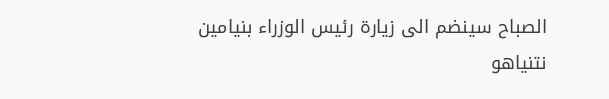الصباح سينضم الى زيارة رئيس الوزراء بنيامين نتنياهو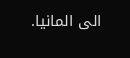الى المانيا.